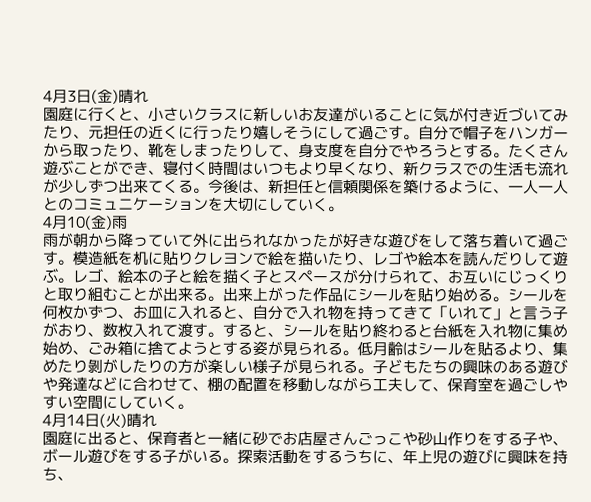4月3日(金)晴れ
園庭に行くと、小さいクラスに新しいお友達がいることに気が付き近づいてみたり、元担任の近くに行ったり嬉しそうにして過ごす。自分で帽子をハンガーから取ったり、靴をしまったりして、身支度を自分でやろうとする。たくさん遊ぶことができ、寝付く時間はいつもより早くなり、新クラスでの生活も流れが少しずつ出来てくる。今後は、新担任と信頼関係を築けるように、一人一人とのコミュニケーションを大切にしていく。
4月10(金)雨
雨が朝から降っていて外に出られなかったが好きな遊びをして落ち着いて過ごす。模造紙を机に貼りクレヨンで絵を描いたり、レゴや絵本を読んだりして遊ぶ。レゴ、絵本の子と絵を描く子とスペースが分けられて、お互いにじっくりと取り組むことが出来る。出来上がった作品にシールを貼り始める。シールを何枚かずつ、お皿に入れると、自分で入れ物を持ってきて「いれて」と言う子がおり、数枚入れて渡す。すると、シールを貼り終わると台紙を入れ物に集め始め、ごみ箱に捨てようとする姿が見られる。低月齢はシールを貼るより、集めたり剝がしたりの方が楽しい様子が見られる。子どもたちの興味のある遊びや発達などに合わせて、棚の配置を移動しながら工夫して、保育室を過ごしやすい空間にしていく。
4月14日(火)晴れ
園庭に出ると、保育者と一緒に砂でお店屋さんごっこや砂山作りをする子や、ボール遊びをする子がいる。探索活動をするうちに、年上児の遊びに興味を持ち、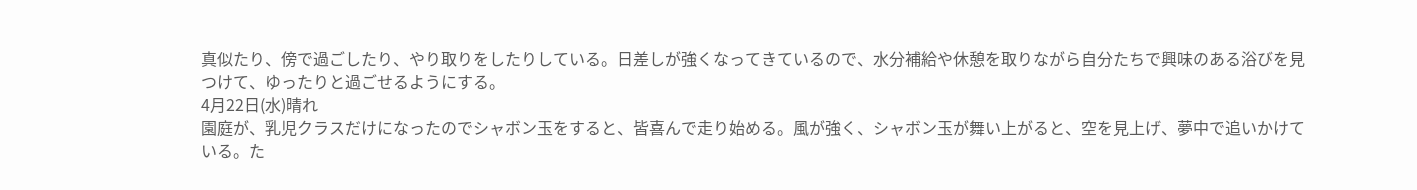真似たり、傍で過ごしたり、やり取りをしたりしている。日差しが強くなってきているので、水分補給や休憩を取りながら自分たちで興味のある浴びを見つけて、ゆったりと過ごせるようにする。
4月22日(水)晴れ
園庭が、乳児クラスだけになったのでシャボン玉をすると、皆喜んで走り始める。風が強く、シャボン玉が舞い上がると、空を見上げ、夢中で追いかけている。た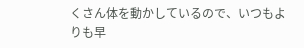くさん体を動かしているので、いつもよりも早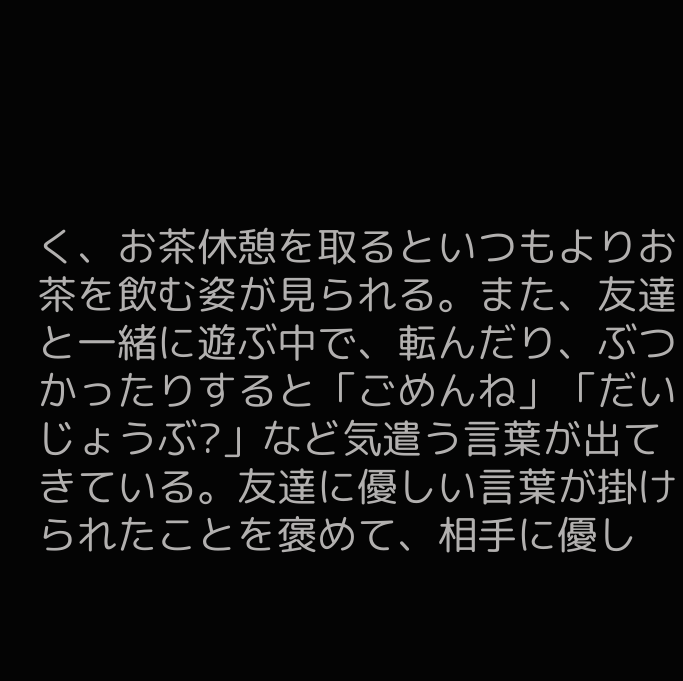く、お茶休憩を取るといつもよりお茶を飲む姿が見られる。また、友達と一緒に遊ぶ中で、転んだり、ぶつかったりすると「ごめんね」「だいじょうぶ?」など気遣う言葉が出てきている。友達に優しい言葉が掛けられたことを褒めて、相手に優し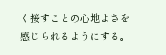く接すことの心地よさを感じられるようにする。